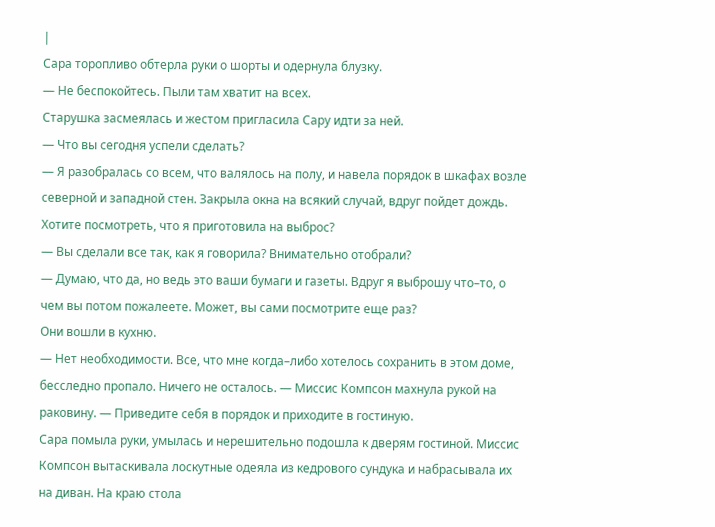|
Сара торопливо обтерла руки о шорты и одернула блузку.
— Не беспокойтесь. Пыли там хватит на всех.
Старушка засмеялась и жестом пригласила Сару идти за ней.
— Что вы сегодня успели сделать?
— Я разобралась со всем, что валялось на полу, и навела порядок в шкафах возле северной и западной стен. Закрыла окна на всякий случай, вдруг пойдет дождь. Хотите посмотреть, что я приготовила на выброс?
— Вы сделали все так, как я говорила? Внимательно отобрали?
— Думаю, что да, но ведь это ваши бумаги и газеты. Вдруг я выброшу что–то, о чем вы потом пожалеете. Может, вы сами посмотрите еще раз?
Они вошли в кухню.
— Нет необходимости. Все, что мне когда–либо хотелось сохранить в этом доме, бесследно пропало. Ничего не осталось. — Миссис Компсон махнула рукой на раковину. — Приведите себя в порядок и приходите в гостиную.
Сара помыла руки, умылась и нерешительно подошла к дверям гостиной. Миссис Компсон вытаскивала лоскутные одеяла из кедрового сундука и набрасывала их на диван. На краю стола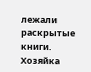лежали раскрытые книги. Хозяйка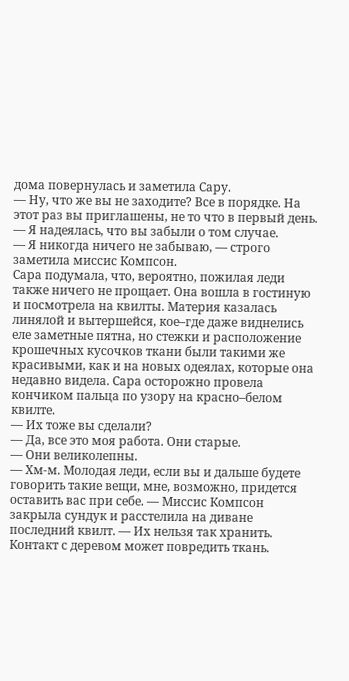дома повернулась и заметила Сару.
— Ну, что же вы не заходите? Все в порядке. На этот раз вы приглашены, не то что в первый день.
— Я надеялась, что вы забыли о том случае.
— Я никогда ничего не забываю, — строго заметила миссис Компсон.
Сара подумала, что, вероятно, пожилая леди также ничего не прощает. Она вошла в гостиную и посмотрела на квилты. Материя казалась линялой и вытершейся, кое–где даже виднелись еле заметные пятна, но стежки и расположение крошечных кусочков ткани были такими же красивыми, как и на новых одеялах, которые она недавно видела. Сара осторожно провела кончиком пальца по узору на красно–белом квилте.
— Их тоже вы сделали?
— Да, все это моя работа. Они старые.
— Они великолепны.
— Хм‑м. Молодая леди, если вы и дальше будете говорить такие вещи, мне, возможно, придется оставить вас при себе. — Миссис Компсон закрыла сундук и расстелила на диване последний квилт. — Их нельзя так хранить. Контакт с деревом может повредить ткань.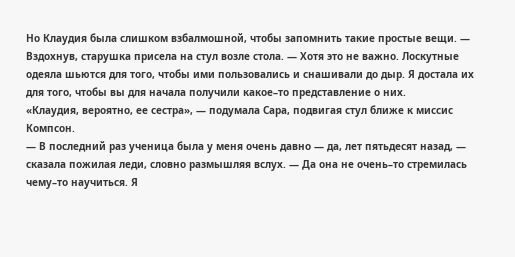Но Клаудия была слишком взбалмошной, чтобы запомнить такие простые вещи. — Вздохнув, старушка присела на стул возле стола. — Хотя это не важно. Лоскутные одеяла шьются для того, чтобы ими пользовались и снашивали до дыр. Я достала их для того, чтобы вы для начала получили какое–то представление о них.
«Клаудия, вероятно, ее сестра», — подумала Сара, подвигая стул ближе к миссис Компсон.
— В последний раз ученица была у меня очень давно — да, лет пятьдесят назад, — сказала пожилая леди, словно размышляя вслух. — Да она не очень–то стремилась чему–то научиться. Я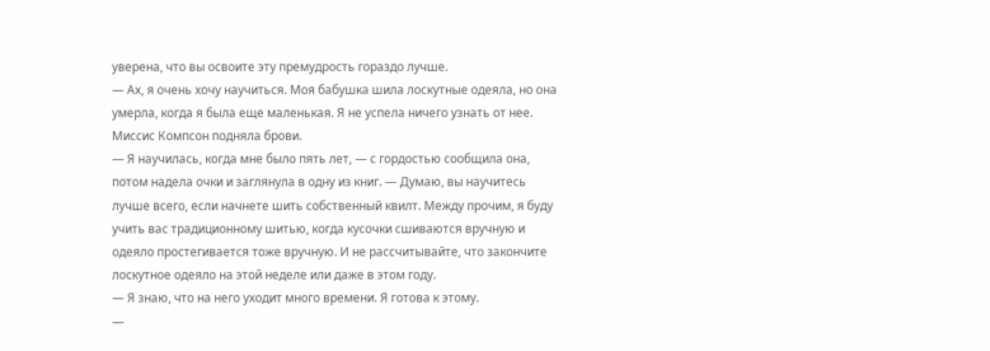уверена, что вы освоите эту премудрость гораздо лучше.
— Ах, я очень хочу научиться. Моя бабушка шила лоскутные одеяла, но она умерла, когда я была еще маленькая. Я не успела ничего узнать от нее.
Миссис Компсон подняла брови.
— Я научилась, когда мне было пять лет, — с гордостью сообщила она, потом надела очки и заглянула в одну из книг. — Думаю, вы научитесь лучше всего, если начнете шить собственный квилт. Между прочим, я буду учить вас традиционному шитью, когда кусочки сшиваются вручную и одеяло простегивается тоже вручную. И не рассчитывайте, что закончите лоскутное одеяло на этой неделе или даже в этом году.
— Я знаю, что на него уходит много времени. Я готова к этому.
—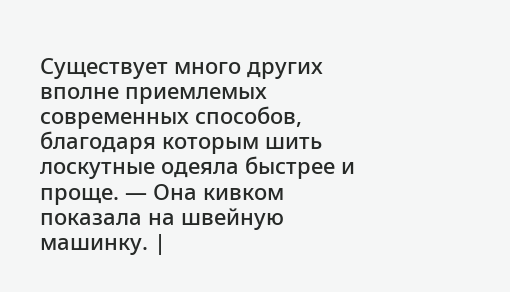Существует много других вполне приемлемых современных способов, благодаря которым шить лоскутные одеяла быстрее и проще. — Она кивком показала на швейную машинку. |